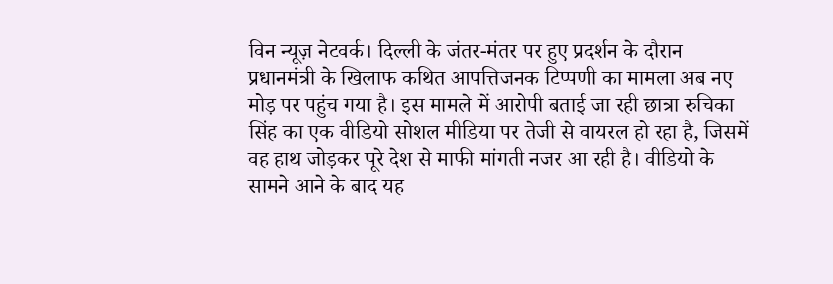विन न्यूज़ नेटवर्क। दिल्ली के जंतर-मंतर पर हुए प्रदर्शन के दौरान प्रधानमंत्री के खिलाफ कथित आपत्तिजनक टिप्पणी का मामला अब नए मोड़ पर पहुंच गया है। इस मामले में आरोपी बताई जा रही छात्रा रुचिका सिंह का एक वीडियो सोशल मीडिया पर तेजी से वायरल हो रहा है, जिसमें वह हाथ जोड़कर पूरे देश से माफी मांगती नजर आ रही है। वीडियो के सामने आने के बाद यह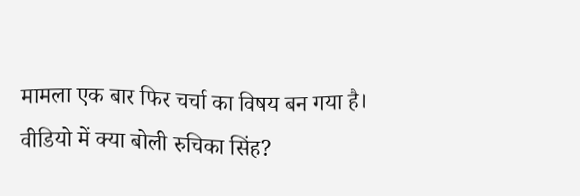मामला एक बार फिर चर्चा का विषय बन गया है।
वीडियो में क्या बोली रुचिका सिंह?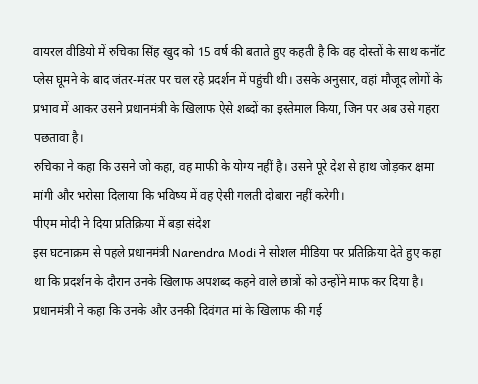वायरल वीडियो में रुचिका सिंह खुद को 15 वर्ष की बताते हुए कहती है कि वह दोस्तों के साथ कनॉट प्लेस घूमने के बाद जंतर-मंतर पर चल रहे प्रदर्शन में पहुंची थी। उसके अनुसार, वहां मौजूद लोगों के प्रभाव में आकर उसने प्रधानमंत्री के खिलाफ ऐसे शब्दों का इस्तेमाल किया, जिन पर अब उसे गहरा पछतावा है।
रुचिका ने कहा कि उसने जो कहा, वह माफी के योग्य नहीं है। उसने पूरे देश से हाथ जोड़कर क्षमा मांगी और भरोसा दिलाया कि भविष्य में वह ऐसी गलती दोबारा नहीं करेगी।
पीएम मोदी ने दिया प्रतिक्रिया में बड़ा संदेश
इस घटनाक्रम से पहले प्रधानमंत्री Narendra Modi ने सोशल मीडिया पर प्रतिक्रिया देते हुए कहा था कि प्रदर्शन के दौरान उनके खिलाफ अपशब्द कहने वाले छात्रों को उन्होंने माफ कर दिया है। प्रधानमंत्री ने कहा कि उनके और उनकी दिवंगत मां के खिलाफ की गई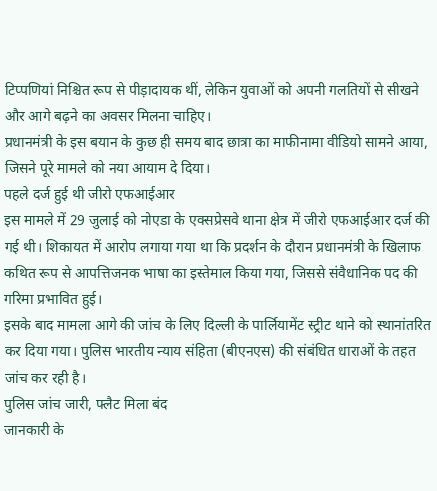टिप्पणियां निश्चित रूप से पीड़ादायक थीं, लेकिन युवाओं को अपनी गलतियों से सीखने और आगे बढ़ने का अवसर मिलना चाहिए।
प्रधानमंत्री के इस बयान के कुछ ही समय बाद छात्रा का माफीनामा वीडियो सामने आया, जिसने पूरे मामले को नया आयाम दे दिया।
पहले दर्ज हुई थी जीरो एफआईआर
इस मामले में 29 जुलाई को नोएडा के एक्सप्रेसवे थाना क्षेत्र में जीरो एफआईआर दर्ज की गई थी। शिकायत में आरोप लगाया गया था कि प्रदर्शन के दौरान प्रधानमंत्री के खिलाफ कथित रूप से आपत्तिजनक भाषा का इस्तेमाल किया गया, जिससे संवैधानिक पद की गरिमा प्रभावित हुई।
इसके बाद मामला आगे की जांच के लिए दिल्ली के पार्लियामेंट स्ट्रीट थाने को स्थानांतरित कर दिया गया। पुलिस भारतीय न्याय संहिता (बीएनएस) की संबंधित धाराओं के तहत जांच कर रही है।
पुलिस जांच जारी, फ्लैट मिला बंद
जानकारी के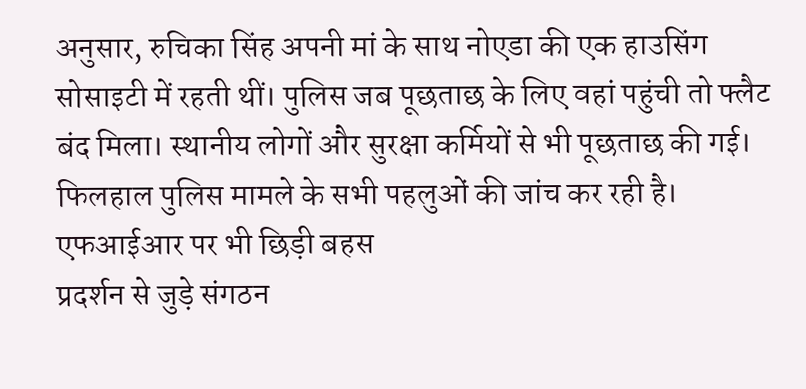अनुसार, रुचिका सिंह अपनी मां के साथ नोएडा की एक हाउसिंग सोसाइटी में रहती थीं। पुलिस जब पूछताछ के लिए वहां पहुंची तो फ्लैट बंद मिला। स्थानीय लोगों और सुरक्षा कर्मियों से भी पूछताछ की गई। फिलहाल पुलिस मामले के सभी पहलुओं की जांच कर रही है।
एफआईआर पर भी छिड़ी बहस
प्रदर्शन से जुड़े संगठन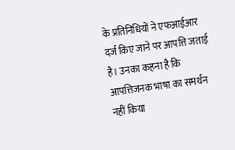के प्रतिनिधियों ने एफआईआर दर्ज किए जाने पर आपत्ति जताई है। उनका कहना है कि आपत्तिजनक भाषा का समर्थन नहीं किया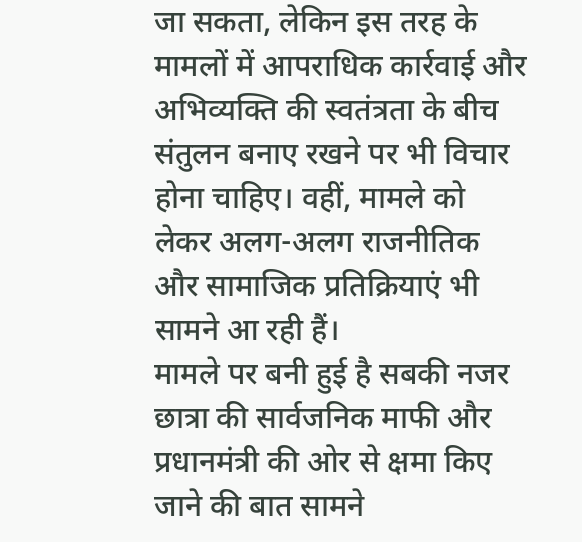जा सकता, लेकिन इस तरह के मामलों में आपराधिक कार्रवाई और अभिव्यक्ति की स्वतंत्रता के बीच संतुलन बनाए रखने पर भी विचार होना चाहिए। वहीं, मामले को लेकर अलग-अलग राजनीतिक और सामाजिक प्रतिक्रियाएं भी सामने आ रही हैं।
मामले पर बनी हुई है सबकी नजर
छात्रा की सार्वजनिक माफी और प्रधानमंत्री की ओर से क्षमा किए जाने की बात सामने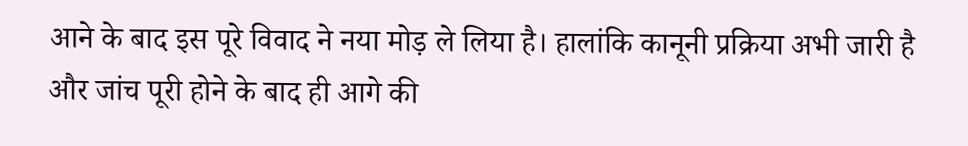आने के बाद इस पूरे विवाद ने नया मोड़ ले लिया है। हालांकि कानूनी प्रक्रिया अभी जारी है और जांच पूरी होने के बाद ही आगे की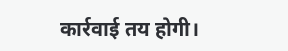कार्रवाई तय होगी।